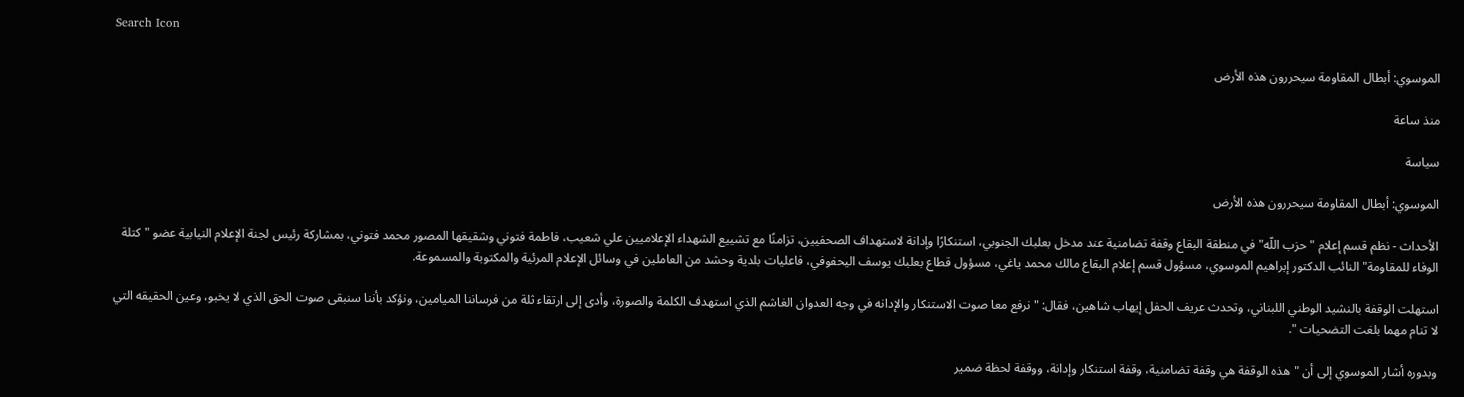Search Icon

الموسوي: أبطال المقاومة سيحررون هذه الأرض

منذ ساعة

سياسة

الموسوي: أبطال المقاومة سيحررون هذه الأرض

الأحداث - نظم قسم إعلام "حزب اللّه" في منطقة البقاع وقفة تضامنية عند مدخل بعلبك الجنوبي، استنكارًا وإدانة لاستهداف الصحفيين، تزامنًا مع تشييع الشهداء الإعلاميين علي شعيب، فاطمة فتوني وشقيقها المصور محمد فتوني، بمشاركة رئيس لجنة الإعلام النيابية عضو "كتلة الوفاء للمقاومة" النائب الدكتور إبراهيم الموسوي، مسؤول قسم إعلام البقاع مالك محمد ياغي، مسؤول قطاع بعلبك يوسف اليحفوفي، فاعليات بلدية وحشد من العاملين في وسائل الإعلام المرئية والمكتوبة والمسموعة.

استهلت الوقفة بالنشيد الوطني اللبناني، وتحدث عريف الحفل إيهاب شاهين، فقال: "نرفع معا صوت الاستنكار والإدانه في وجه العدوان الغاشم الذي استهدف الكلمة والصورة، وأدى إلى ارتقاء ثلة من فرساننا الميامين، ونؤكد بأننا سنبقى صوت الحق الذي لا يخبو، وعين الحقيقه التي لا تنام مهما بلغت التضحيات ".

وبدوره أشار الموسوي إلى أن "هذه الوقفة هي وقفة تضامنية، وقفة استنكار وإدانة، ووقفة لحظة ضمير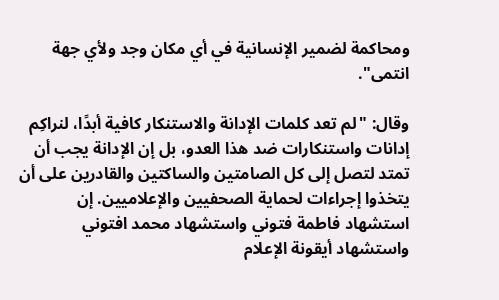ومحاكمة لضمير الإنسانية في أي مكان وجد ولأي جهة انتمى".

وقال: "لم تعد كلمات الإدانة والاستنكار كافية أبدًا، لنراكِم إدانات واستنكارات ضد هذا العدو، بل إن الإدانة يجب أن تمتد لتصل إلى كل الصامتين والساكتين والقادرين على أن يتخذوا إجراءات لحماية الصحفيين والإعلاميين. إن استشهاد فاطمة فتوني واستشهاد محمد افتوني واستشهاد أيقونة الإعلام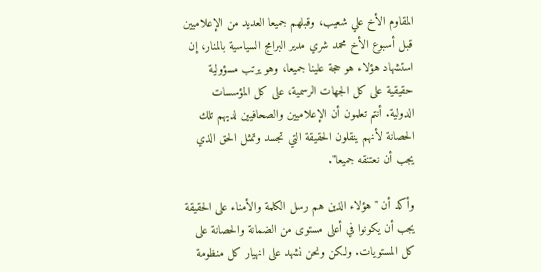المقاوم الأخ علي شعيب، وقبلهم جميعا العديد من الإعلاميين قبل أسبوع الأخ محمد شري مدير البرامج السياسية بالمنار، إن استشهاد هؤلاء هو حجة علينا جميعا، وهو يرتب مسؤولية حقيقية على كل الجهات الرسمية، على كل المؤسسات الدولية. أنتم تعلمون أن الإعلاميين والصحافيين لديهم تلك الحصانة لأنهم ينقلون الحقيقة التي تجسد وتمثل الحق الذي يجب أن نعتنقه جميعا".

وأكد أن "هؤلاء الذين هم رسل الكلمة والأمناء على الحقيقة يجب أن يكونوا في أعلى مستوى من الضمانة والحصانة على كل المستويات. ولكن ونحن نشهد على انهيار كل منظومة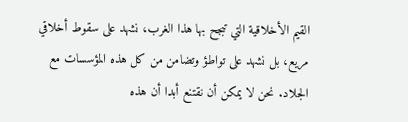القيم الأخلاقية التي تبجح بها هذا الغرب، نشهد على سقوط أخلاقي مريع، بل نشهد على تواطؤ وتضامن من كل هذه المؤسسات مع الجلاد. نحن لا يمكن أن نقتنع أبدا أن هذه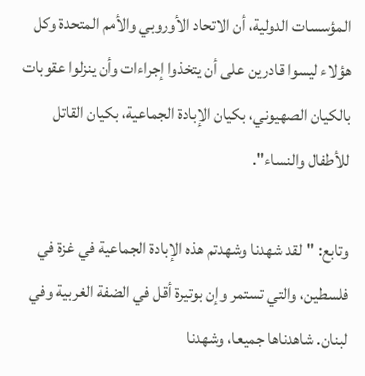المؤسسات الدولية، أن الاتحاد الأوروبي والأمم المتحدة وكل هؤلاء ليسوا قادرين على أن يتخذوا إجراءات وأن ينزلوا عقوبات بالكيان الصهيوني، بكيان الإبادة الجماعية، بكيان القاتل للأطفال والنساء".

وتابع: "لقد شهدنا وشهدتم هذه الإبادة الجماعية في غزة في فلسطين، والتي تستمر وإن بوتيرة أقل في الضفة الغربية وفي لبنان. شاهدناها جميعا، وشهدنا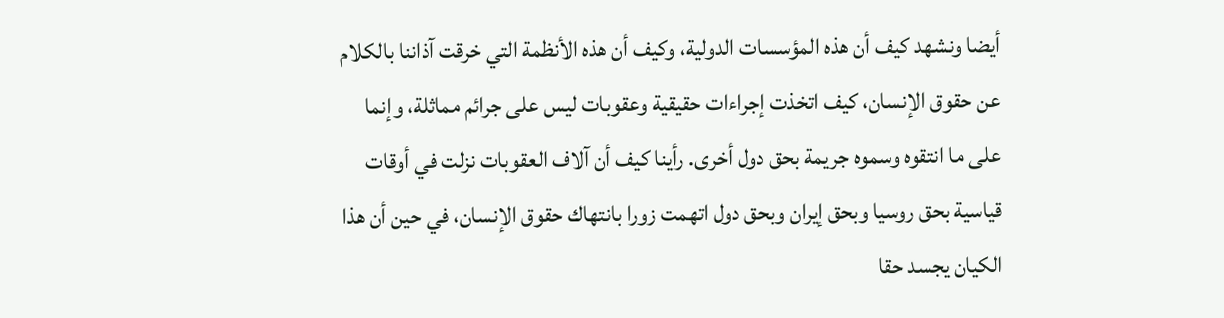أيضا ونشهد كيف أن هذه المؤسسات الدولية، وكيف أن هذه الأنظمة التي خرقت آذاننا بالكلام عن حقوق الإنسان، كيف اتخذت إجراءات حقيقية وعقوبات ليس على جرائم مماثلة، وإنما على ما انتقوه وسموه جريمة بحق دول أخرى. رأينا كيف أن آلاف العقوبات نزلت في أوقات قياسية بحق روسيا وبحق إيران وبحق دول اتهمت زورا بانتهاك حقوق الإنسان، في حين أن هذا الكيان يجسد حقا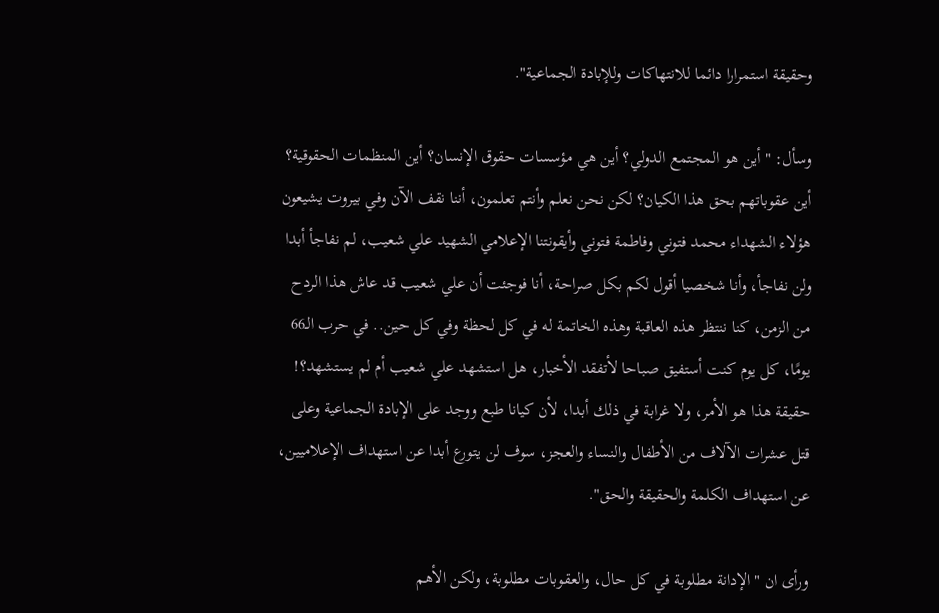وحقيقة استمرارا دائما للانتهاكات وللإبادة الجماعية".

وسأل: "أين هو المجتمع الدولي؟ أين هي مؤسسات حقوق الإنسان؟ أين المنظمات الحقوقية؟ أين عقوباتهم بحق هذا الكيان؟ لكن نحن نعلم وأنتم تعلمون، أننا نقف الآن وفي بيروت يشيعون هؤلاء الشهداء محمد فتوني وفاطمة فتوني وأيقونتنا الإعلامي الشهيد علي شعيب، لم نفاجأ أبدا ولن نفاجأ، وأنا شخصيا أقول لكم بكل صراحة، أنا فوجئت أن علي شعيب قد عاش هذا الردح من الزمن، كنا ننتظر هذه العاقبة وهذه الخاتمة له في كل لحظة وفي كل حين.. في حرب الـ66 يومًا، كل يوم كنت أستفيق صباحا لأتفقد الأخبار، هل استشهد علي شعيب أم لم يستشهد؟! حقيقة هذا هو الأمر، ولا غرابة في ذلك أبدا، لأن كيانا طبع ووجد على الإبادة الجماعية وعلى قتل عشرات الآلاف من الأطفال والنساء والعجز، سوف لن يتورع أبدا عن استهداف الإعلاميين، عن استهداف الكلمة والحقيقة والحق".

ورأى ان "الإدانة مطلوبة في كل حال، والعقوبات مطلوبة، ولكن الأهم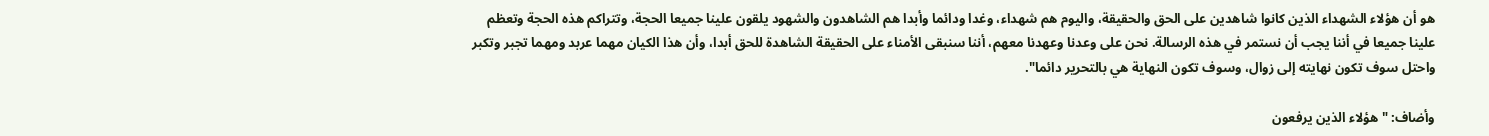هو أن هؤلاء الشهداء الذين كانوا شاهدين على الحق والحقيقة، واليوم هم شهداء، وغدا ودائما وأبدا هم الشاهدون والشهود يلقون علينا جميعا الحجة، وتتراكم هذه الحجة وتعظم علينا جميعا في أننا يجب أن نستمر في هذه الرسالة. نحن على وعدنا وعهدنا معهم، أننا سنبقى الأمناء على الحقيقة الشاهدة للحق أبدا، وأن هذا الكيان مهما عربد ومهما تجبر وتكبر واحتل سوف تكون نهايته إلى زوال، وسوف تكون النهاية هي بالتحرير دائما".

وأضاف: "هؤلاء الذين يرفعون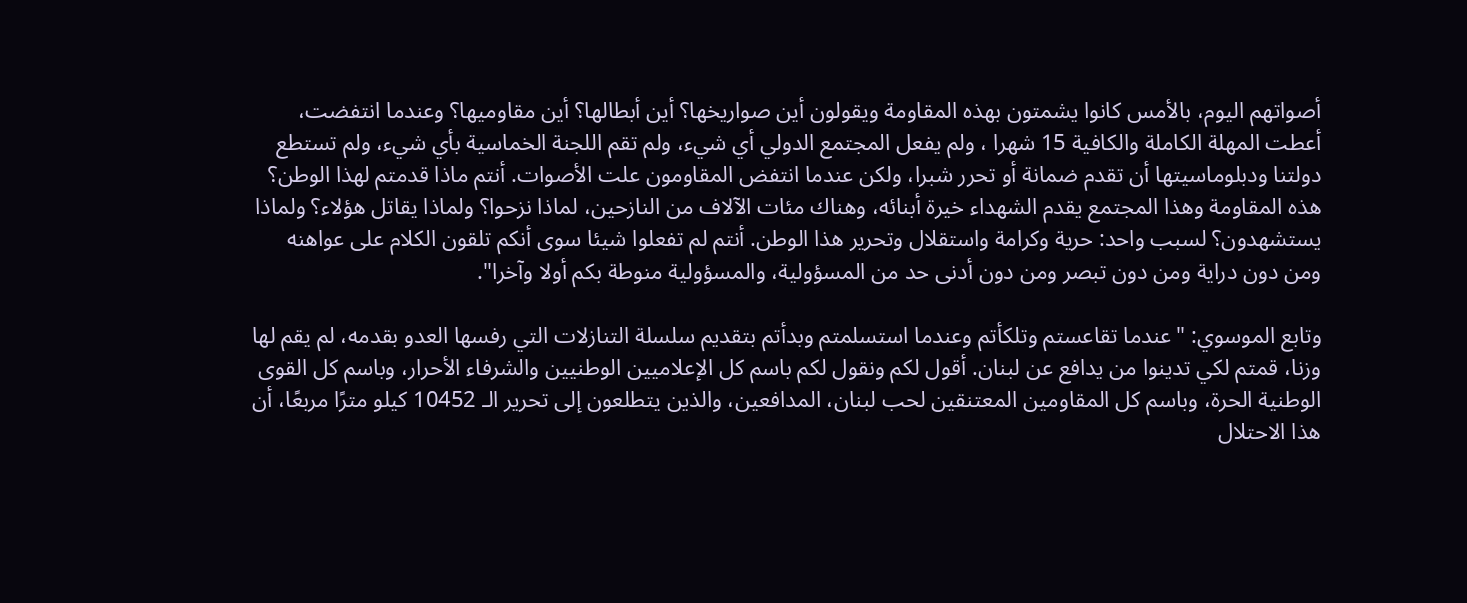أصواتهم اليوم، بالأمس كانوا يشمتون بهذه المقاومة ويقولون أين صواريخها؟ أين أبطالها؟ أين مقاوميها؟ وعندما انتفضت، أعطت المهلة الكاملة والكافية 15 شهرا ، ولم يفعل المجتمع الدولي أي شيء، ولم تقم اللجنة الخماسية بأي شيء، ولم تستطع دولتنا ودبلوماسيتها أن تقدم ضمانة أو تحرر شبرا، ولكن عندما انتفض المقاومون علت الأصوات. أنتم ماذا قدمتم لهذا الوطن؟ هذه المقاومة وهذا المجتمع يقدم الشهداء خيرة أبنائه، وهناك مئات الآلاف من النازحين، لماذا نزحوا؟ ولماذا يقاتل هؤلاء؟ ولماذا يستشهدون؟ لسبب واحد: حرية وكرامة واستقلال وتحرير هذا الوطن. أنتم لم تفعلوا شيئا سوى أنكم تلقون الكلام على عواهنه ومن دون دراية ومن دون تبصر ومن دون أدنى حد من المسؤولية، والمسؤولية منوطة بكم أولا وآخرا".

وتابع الموسوي: "عندما تقاعستم وتلكأتم وعندما استسلمتم وبدأتم بتقديم سلسلة التنازلات التي رفسها العدو بقدمه، لم يقم لها وزنا، قمتم لكي تدينوا من يدافع عن لبنان. أقول لكم ونقول لكم باسم كل الإعلاميين الوطنيين والشرفاء الأحرار، وباسم كل القوى الوطنية الحرة، وباسم كل المقاومين المعتنقين لحب لبنان، المدافعين، والذين يتطلعون إلى تحرير الـ 10452 كيلو مترًا مربعًا، أن هذا الاحتلال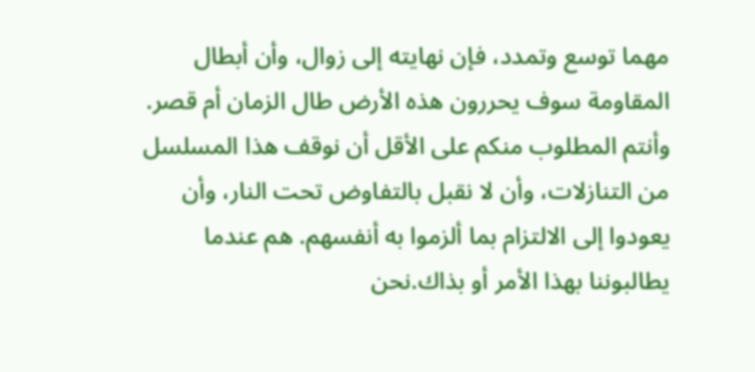مهما توسع وتمدد، فإن نهايته إلى زوال، وأن أبطال المقاومة سوف يحررون هذه الأرض طال الزمان أم قصر. وأنتم المطلوب منكم على الأقل أن نوقف هذا المسلسل من التنازلات، وأن لا نقبل بالتفاوض تحت النار، وأن يعودوا إلى الالتزام بما ألزموا به أنفسهم. هم عندما يطالبوننا بهذا الأمر أو بذاك.نحن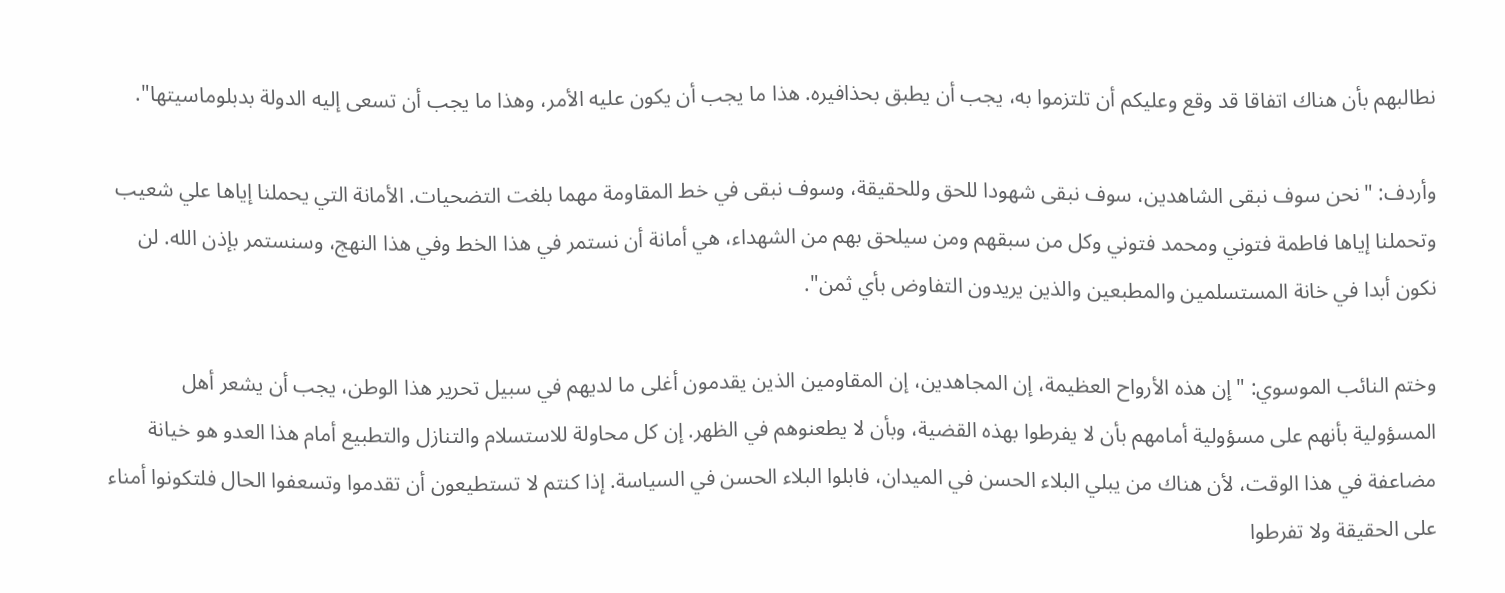نطالبهم بأن هناك اتفاقا قد وقع وعليكم أن تلتزموا به، يجب أن يطبق بحذافيره. هذا ما يجب أن يكون عليه الأمر، وهذا ما يجب أن تسعى إليه الدولة بدبلوماسيتها".

وأردف: "نحن سوف نبقى الشاهدين، سوف نبقى شهودا للحق وللحقيقة، وسوف نبقى في خط المقاومة مهما بلغت التضحيات. الأمانة التي يحملنا إياها علي شعيب وتحملنا إياها فاطمة فتوني ومحمد فتوني وكل من سبقهم ومن سيلحق بهم من الشهداء، هي أمانة أن نستمر في هذا الخط وفي هذا النهج، وسنستمر بإذن الله. لن نكون أبدا في خانة المستسلمين والمطبعين والذين يريدون التفاوض بأي ثمن".

وختم النائب الموسوي: "إن هذه الأرواح العظيمة، إن المجاهدين، إن المقاومين الذين يقدمون أغلى ما لديهم في سبيل تحرير هذا الوطن، يجب أن يشعر أهل المسؤولية بأنهم على مسؤولية أمامهم بأن لا يفرطوا بهذه القضية، وبأن لا يطعنوهم في الظهر. إن كل محاولة للاستسلام والتنازل والتطبيع أمام هذا العدو هو خيانة مضاعفة في هذا الوقت، لأن هناك من يبلي البلاء الحسن في الميدان، فابلوا البلاء الحسن في السياسة. إذا كنتم لا تستطيعون أن تقدموا وتسعفوا الحال فلتكونوا أمناء على الحقيقة ولا تفرطوا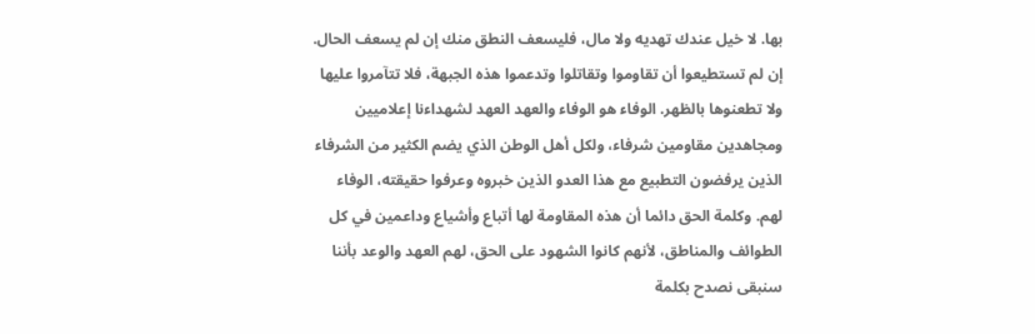بها. لا خيل عندك تهديه ولا مال، فليسعف النطق منك إن لم يسعف الحال. إن لم تستطيعوا أن تقاوموا وتقاتلوا وتدعموا هذه الجبهة، فلا تتآمروا عليها ولا تطعنوها بالظهر. الوفاء هو الوفاء والعهد العهد لشهداءنا إعلاميين ومجاهدين مقاومين شرفاء، ولكل أهل الوطن الذي يضم الكثير من الشرفاء الذين يرفضون التطبيع مع هذا العدو الذين خبروه وعرفوا حقيقته، الوفاء لهم. وكلمة الحق دائما أن هذه المقاومة لها أتباع وأشياع وداعمين في كل الطوائف والمناطق، لأنهم كانوا الشهود على الحق، لهم العهد والوعد بأننا سنبقى نصدح بكلمة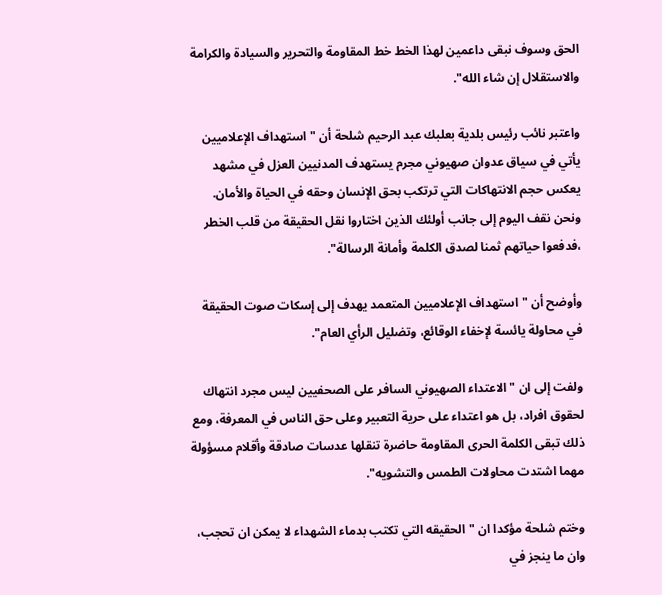الحق وسوف نبقى داعمين لهذا الخط خط المقاومة والتحرير والسيادة والكرامة والاستقلال إن شاء الله".

واعتبر نائب رئيس بلدية بعلبك عبد الرحيم شلحة أن "استهداف الإعلاميين يأتي في سياق عدوان صهيوني مجرم يستهدف المدنيين العزل في مشهد يعكس حجم الانتهاكات التي ترتكب بحق الإنسان وحقه في الحياة والأمان. ونحن نقف اليوم إلى جانب أولئك الذين اختاروا نقل الحقيقة من قلب الخطر ،فدفعوا حياتهم ثمنا لصدق الكلمة وأمانة الرسالة".

وأوضح أن "استهداف الإعلاميين المتعمد يهدف إلى إسكات صوت الحقيقة في محاولة يائسة لإخفاء الوقائع، وتضليل الرأي العام".

ولفت إلى ان "الاعتداء الصهيوني السافر على الصحفيين ليس مجرد انتهاك لحقوق افراد، بل هو اعتداء على حرية التعبير وعلى حق الناس في المعرفة، ومع ذلك تبقى الكلمة الحرى المقاومة حاضرة تنقلها عدسات صادقة وأقلام مسؤولة مهما اشتدت محاولات الطمس والتشويه".

وختم شلحة مؤكدا ان "الحقيقه التي تكتب بدماء الشهداء لا يمكن ان تحجب، وان ما ينجز في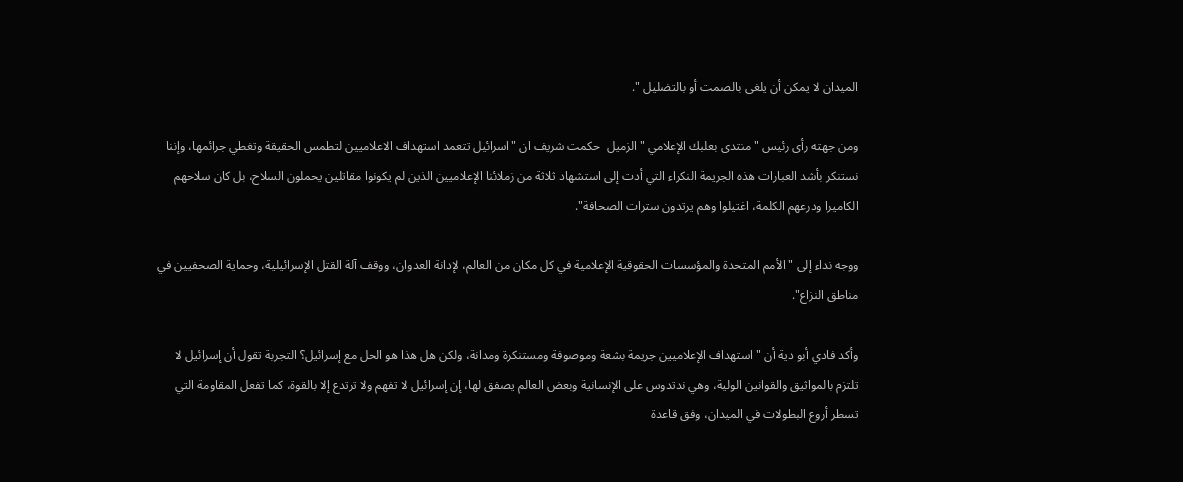الميدان لا يمكن أن يلغى بالصمت أو بالتضليل ".

ومن جهته رأى رئيس "منتدى بعلبك الإعلامي " الزميل  حكمت شريف ان "اسرائيل تتعمد استهداف الاعلاميين لتطمس الحقيقة وتغطي جرائمها، وإننا نستنكر بأشد العبارات هذه الجريمة النكراء التي أدت إلى استشهاد ثلاثة من زملائنا الإعلاميين الذين لم يكونوا مقاتلين يحملون السلاح، بل كان سلاحهم الكاميرا ودرعهم الكلمة، اغتيلوا وهم يرتدون سترات الصحافة".

ووجه نداء إلى "الأمم المتحدة والمؤسسات الحقوقية الإعلامية في كل مكان من العالم، لإدانة العدوان، ووقف آلة القتل الإسرائيلية، وحماية الصحفيين في مناطق النزاع".

وأكد فادي أبو دية أن "استهداف الإعلاميين جريمة بشعة وموصوفة ومستنكرة ومدانة، ولكن هل هذا هو الحل مع إسرائيل؟ التجربة تقول أن إسرائيل لا تلتزم بالمواثيق والقوانين الولية، وهي ندتدوس على الإنسانية وبعض العالم يصفق لها، إن إسرائيل لا تفهم ولا ترتدع إلا بالقوة، كما تفعل المقاومة التي تسطر أروع البطولات في الميدان، وفق قاعدة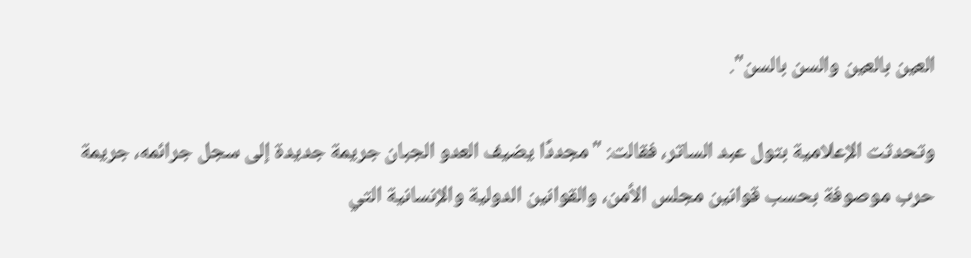العين بالعين والسن بالسن".

وتحدثت الإعلامية بتول عبد الساتر، فقالت: "مجددًا يضيف العدو الجبان جريمة جديدة إلى سجل جرائمه، جريمة حرب موصوفة بحسب قوانين مجلس الأمن، والقوانين الدولية والإنسانية التي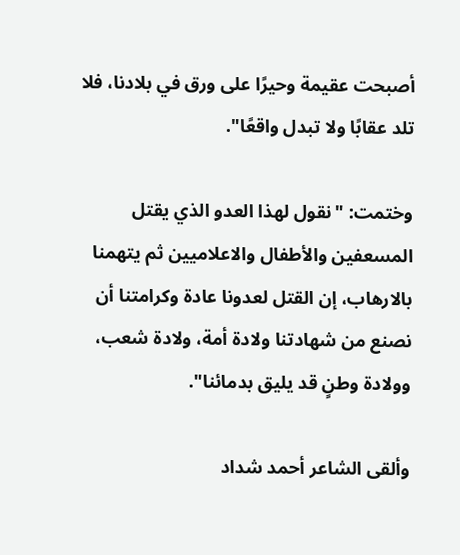أصبحت عقيمة وحيرًا على ورق في بلادنا، فلا تلد عقابًا ولا تبدل واقعًا".

وختمت: "نقول لهذا العدو الذي يقتل المسعفين والأطفال والاعلاميين ثم يتهمنا بالارهاب، إن القتل لعدونا عادة وكرامتنا أن نصنع من شهادتنا ولادة أمة، ولادة شعب، وولادة وطنٍ قد يليق بدمائنا".

وألقى الشاعر أحمد شداد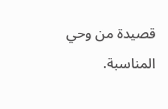قصيدة من وحي المناسبة.